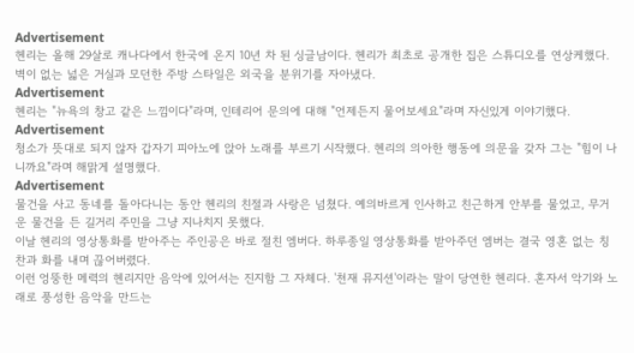Advertisement
헨리는 올해 29살로 캐나다에서 한국에 온지 10년 차 된 싱글남이다. 헨리가 최초로 공개한 집은 스튜디오를 연상케했다. 벽이 없는 넓은 거실과 모던한 주방 스타일은 외국을 분위기를 자아냈다.
Advertisement
헨리는 "뉴욕의 창고 같은 느낌이다"라며, 인테리어 문의에 대해 "언제든지 물어보세요"라며 자신있게 이야기했다.
Advertisement
청소가 뜻대로 되지 않자 갑자기 피아노에 앉아 노래를 부르기 시작했다. 헨리의 의아한 행동에 의문을 갖자 그는 "힘이 나니까요"라며 해맑게 설명했다.
Advertisement
물건을 사고 동네를 돌아다니는 동안 헨리의 친절과 사랑은 넘쳤다. 예의바르게 인사하고 친근하게 안부를 물었고, 무거운 물건을 든 길거리 주민을 그냥 지나치지 못했다.
이날 헨리의 영상통화를 받아주는 주인공은 바로 절친 엠버다. 하루종일 영상통화를 받아주던 엠버는 결국 영혼 없는 칭찬과 화를 내며 끊어버렸다.
이런 엉뚱한 메력의 헨리지만 음악에 있어서는 진지함 그 자체다. '천재 뮤지션'이라는 말이 당연한 헨리다. 혼자서 악기와 노래로 풍성한 음악을 만드는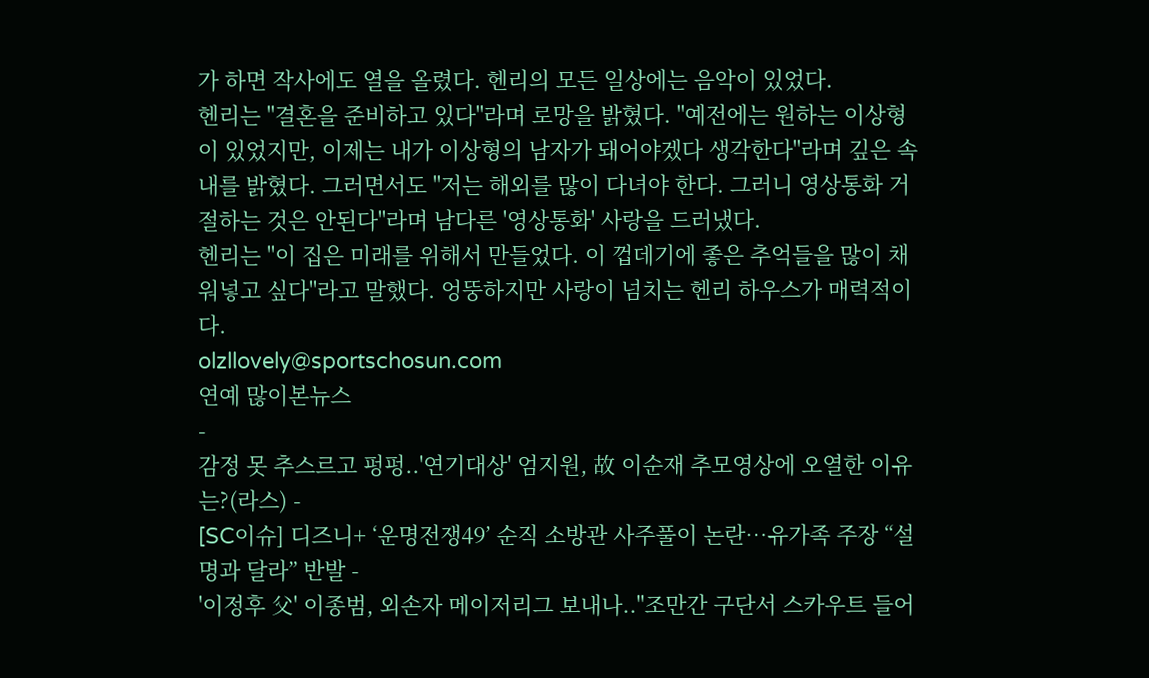가 하면 작사에도 열을 올렸다. 헨리의 모든 일상에는 음악이 있었다.
헨리는 "결혼을 준비하고 있다"라며 로망을 밝혔다. "예전에는 원하는 이상형이 있었지만, 이제는 내가 이상형의 남자가 돼어야겠다 생각한다"라며 깊은 속내를 밝혔다. 그러면서도 "저는 해외를 많이 다녀야 한다. 그러니 영상통화 거절하는 것은 안된다"라며 남다른 '영상통화' 사랑을 드러냈다.
헨리는 "이 집은 미래를 위해서 만들었다. 이 껍데기에 좋은 추억들을 많이 채워넣고 싶다"라고 말했다. 엉뚱하지만 사랑이 넘치는 헨리 하우스가 매력적이다.
olzllovely@sportschosun.com
연예 많이본뉴스
-
감정 못 추스르고 펑펑..'연기대상' 엄지원, 故 이순재 추모영상에 오열한 이유는?(라스) -
[SC이슈] 디즈니+ ‘운명전쟁49’ 순직 소방관 사주풀이 논란…유가족 주장 “설명과 달라” 반발 -
'이정후 父' 이종범, 외손자 메이저리그 보내나.."조만간 구단서 스카우트 들어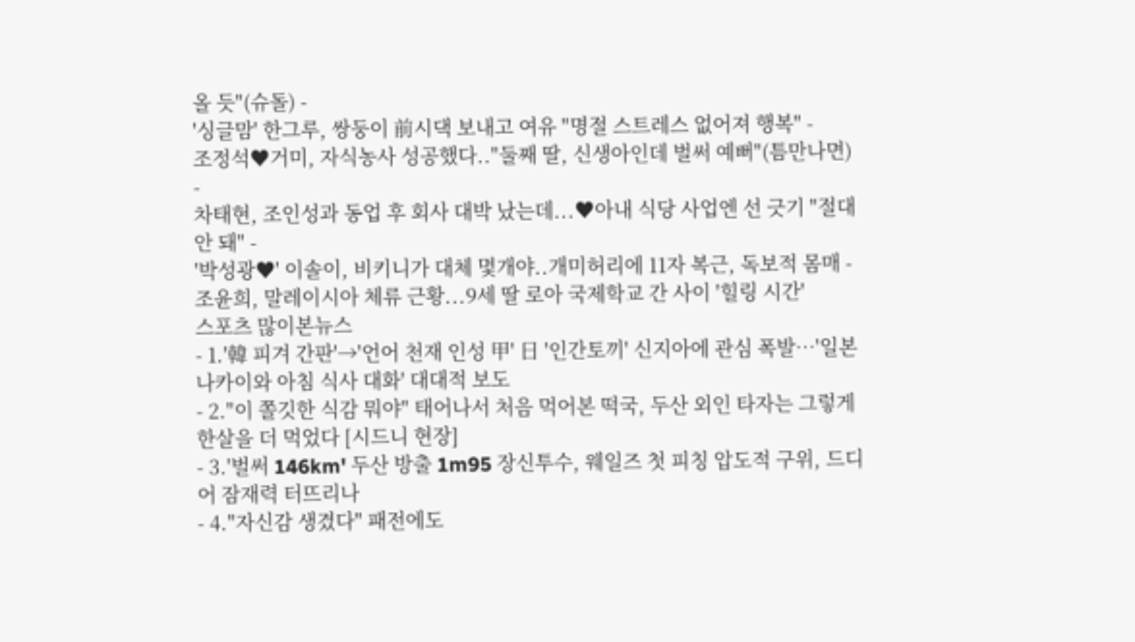올 듯"(슈돌) -
'싱글맘' 한그루, 쌍둥이 前시댁 보내고 여유 "명절 스트레스 없어져 행복" -
조정석♥거미, 자식농사 성공했다.."둘째 딸, 신생아인데 벌써 예뻐"(틈만나면) -
차태현, 조인성과 동업 후 회사 대박 났는데...♥아내 식당 사업엔 선 긋기 "절대 안 돼" -
'박성광♥' 이솔이, 비키니가 대체 몇개야..개미허리에 11자 복근, 독보적 몸매 -
조윤희, 말레이시아 체류 근황...9세 딸 로아 국제학교 간 사이 '힐링 시간'
스포츠 많이본뉴스
- 1.'韓 피겨 간판'→'언어 천재 인성 甲' 日 '인간토끼' 신지아에 관심 폭발…'일본 나카이와 아침 식사 대화' 대대적 보도
- 2."이 쫄깃한 식감 뭐야" 태어나서 처음 먹어본 떡국, 두산 외인 타자는 그렇게 한살을 더 먹었다 [시드니 현장]
- 3.'벌써 146km' 두산 방출 1m95 장신투수, 웨일즈 첫 피칭 압도적 구위, 드디어 잠재력 터뜨리나
- 4."자신감 생겼다" 패전에도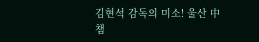김현석 감독의 미소! 울산 中 챔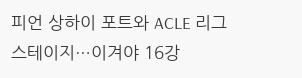피언 상하이 포트와 ACLE 리그 스테이지…이겨야 16강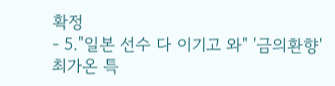확정
- 5."일본 선수 다 이기고 와" '금의환향' 최가온 특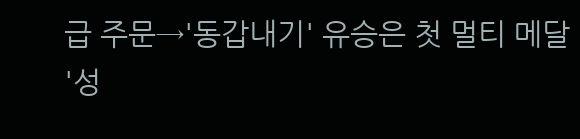급 주문→'동갑내기' 유승은 첫 멀티 메달 '성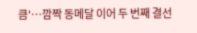큼'…깜짝 동메달 이어 두 번째 결선